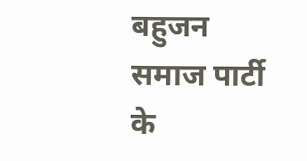बहुजन समाज पार्टी के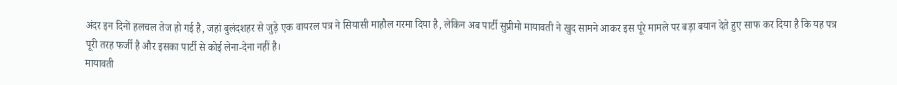अंदर इन दिनों हलचल तेज हो गई है, जहां बुलंदशहर से जुड़े एक वायरल पत्र ने सियासी माहौल गरमा दिया है, लेकिन अब पार्टी सुप्रीमो मायावती ने खुद सामने आकर इस पूरे मामले पर बड़ा बयान देते हुए साफ कर दिया है कि यह पत्र पूरी तरह फर्जी है और इसका पार्टी से कोई लेना-देना नहीं है।
मायावती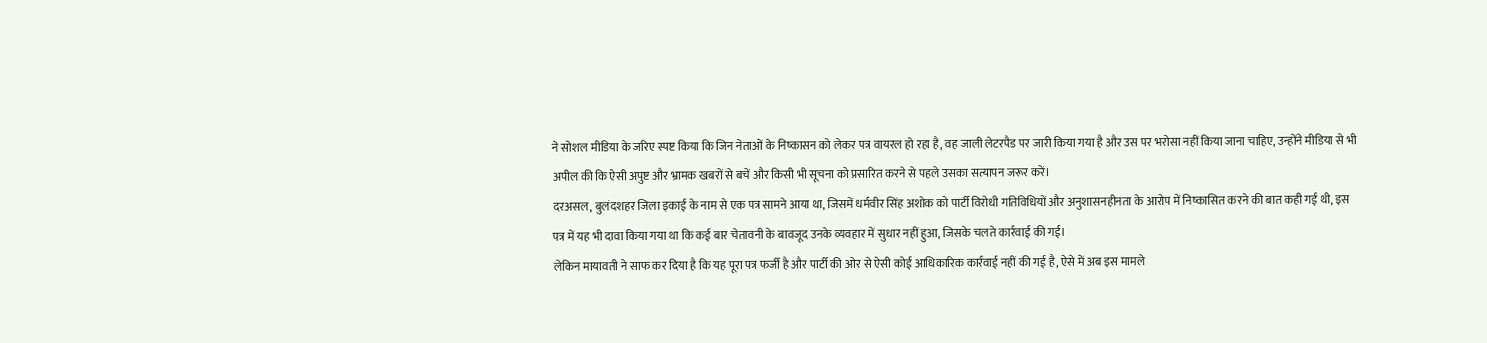ने सोशल मीडिया के जरिए स्पष्ट किया कि जिन नेताओं के निष्कासन को लेकर पत्र वायरल हो रहा है, वह जाली लेटरपैड पर जारी किया गया है और उस पर भरोसा नहीं किया जाना चाहिए, उन्होंने मीडिया से भी अपील की कि ऐसी अपुष्ट और भ्रामक खबरों से बचें और किसी भी सूचना को प्रसारित करने से पहले उसका सत्यापन जरूर करें।
दरअसल, बुलंदशहर जिला इकाई के नाम से एक पत्र सामने आया था, जिसमें धर्मवीर सिंह अशोक को पार्टी विरोधी गतिविधियों और अनुशासनहीनता के आरोप में निष्कासित करने की बात कही गई थी, इस पत्र में यह भी दावा किया गया था कि कई बार चेतावनी के बावजूद उनके व्यवहार में सुधार नहीं हुआ, जिसके चलते कार्रवाई की गई।
लेकिन मायावती ने साफ कर दिया है कि यह पूरा पत्र फर्जी है और पार्टी की ओर से ऐसी कोई आधिकारिक कार्रवाई नहीं की गई है, ऐसे में अब इस मामले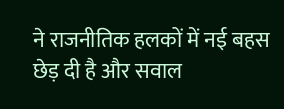ने राजनीतिक हलकों में नई बहस छेड़ दी है और सवाल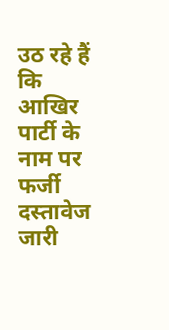उठ रहे हैं कि आखिर पार्टी के नाम पर फर्जी दस्तावेज जारी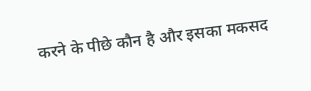करने के पीछे कौन है और इसका मकसद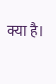क्या है।